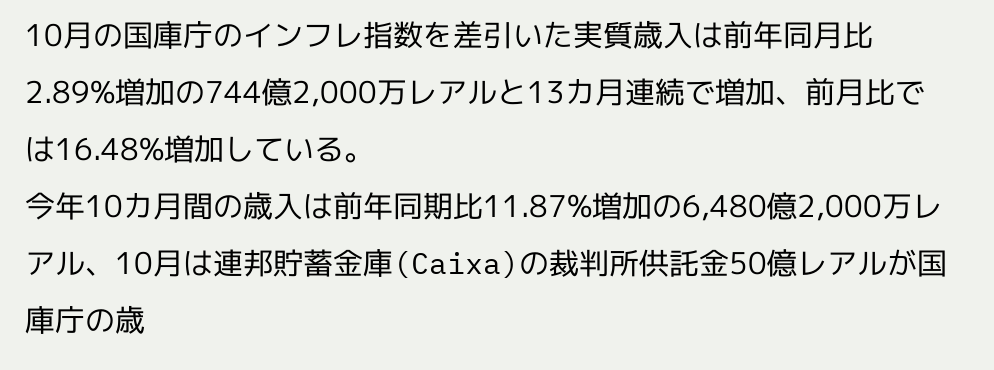10月の国庫庁のインフレ指数を差引いた実質歳入は前年同月比2.89%増加の744億2,000万レアルと13カ月連続で増加、前月比では16.48%増加している。
今年10カ月間の歳入は前年同期比11.87%増加の6,480億2,000万レアル、10月は連邦貯蓄金庫(Caixa)の裁判所供託金50億レアルが国庫庁の歳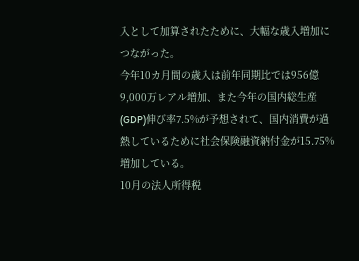入として加算されたために、大幅な歳入増加につながった。
今年10カ月間の歳入は前年同期比では956億9,000万レアル増加、また今年の国内総生産(GDP)伸び率7.5%が予想されて、国内消費が過熱しているために社会保険融資納付金が15.75%増加している。
10月の法人所得税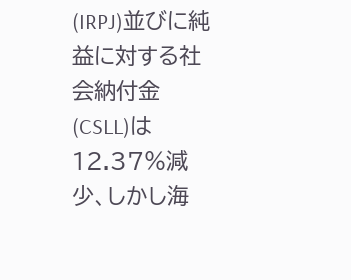(IRPJ)並びに純益に対する社会納付金(CSLL)は12.37%減少、しかし海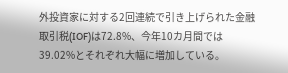外投資家に対する2回連続で引き上げられた金融取引税(IOF)は72.8%、今年10カ月間では39.02%とそれぞれ大幅に増加している。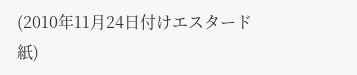(2010年11月24日付けエスタード紙)